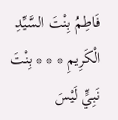فَاطِمُ بِنْتَ السَّيِّدِ الْكَرِيمِ * * * بِنْتَ نَبِيٍّ لَيْسَ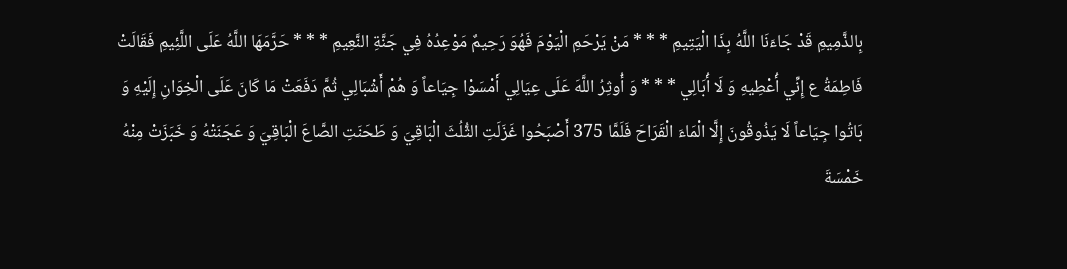بِالذَّمِيمِ قَدْ جَاءَنَا اللَّهُ بِذَا الْيَتِيمِ * * * مَنْ يَرْحَمِ الْيَوْمَ فَهُوَ رَحِيمٌ مَوْعِدُهُ فِي جَنَّةِ النَّعِيمِ * * * حَرَّمَهَا اللَّهُ عَلَى اللَّئِيمِ فَقَالَتْ فَاطِمَةُ ع إِنِّي أُعْطِيهِ وَ لَا أُبَالِي * * * وَ أُوثِرُ اللَّهَ عَلَى عِيَالِي أَمْسَوْا جِيَاعاً وَ هُمْ أَشْبَالِي ثُمَّ دَفَعَتْ مَا كَانَ عَلَى الْخِوَانِ إِلَيْهِ وَ بَاتُوا جِيَاعاً لَا يَذُوقُونَ إِلَّا الْمَاءَ الْقَرَاحَ فَلَمَّا 375 أَصْبَحُوا غَزَلَتِ الثُّلُثَ الْبَاقِيَ وَ طَحَنَتِ الصَّاعَ الْبَاقِيَ وَ عَجَنَتْهُ وَ خَبَزَتْ مِنْهُ خَمْسَةَ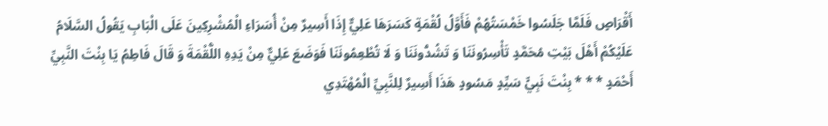أَقْرَاصٍ فَلَمَّا جَلَسُوا خَمْسَتُهُمْ فَأَوَّلُ لُقْمَةٍ كَسَرَهَا عَلِيٌّ إِذَا أَسِيرٌ مِنْ أُسَرَاءِ الْمُشْرِكِينَ عَلَى الْبَابِ يَقُولُ السَّلَامُ عَلَيْكُمْ أَهْلَ بَيْتِ مُحَمَّدٍ تَأْسِرُونَنَا وَ تَشُدُّونَنَا وَ لَا تُطْعِمُونَنَا فَوَضَعَ عَلِيٌّ مِنْ يَدِهِ اللُّقْمَةَ وَ قَالَ فَاطِمُ يَا بِنْتَ النَّبِيِّ أَحْمَدٍ * * * بِنْتَ نَبِيٍّ سَيِّدٍ مَسُودٍ هَذَا أَسِيرٌ لِلنَّبِيِّ الْمُهْتَدِي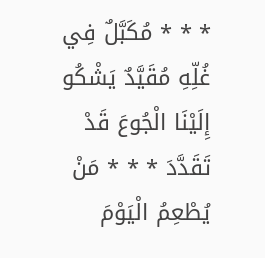* * * مُكَبَّلٌ فِي غُلِّهِ مُقَيَّدٌ يَشْكُو إِلَيْنَا الْجُوعَ قَدْ تَقَدَّدَ * * * مَنْ يُطْعِمُ الْيَوْمَ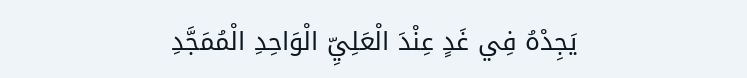يَجِدْهُ فِي غَدٍ عِنْدَ الْعَلِيِّ الْوَاحِدِ الْمُمَجَّدِ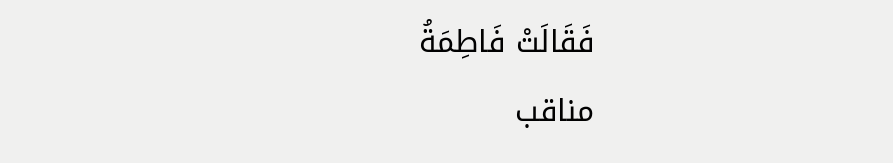فَقَالَتْ فَاطِمَةُ
مناقب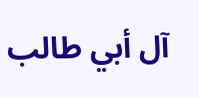آل أبي طالب